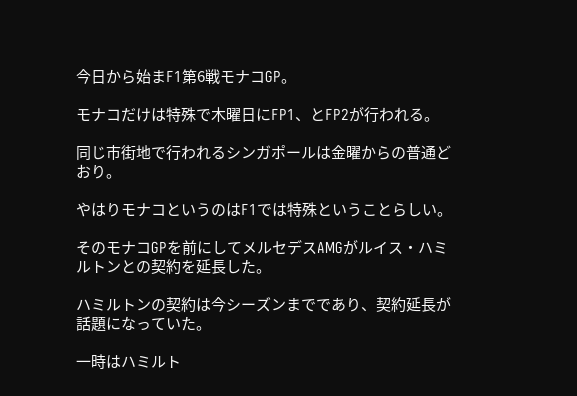今日から始まF1第6戦モナコGP。

モナコだけは特殊で木曜日にFP1、とFP2が行われる。

同じ市街地で行われるシンガポールは金曜からの普通どおり。

やはりモナコというのはF1では特殊ということらしい。

そのモナコGPを前にしてメルセデスAMGがルイス・ハミルトンとの契約を延長した。

ハミルトンの契約は今シーズンまでであり、契約延長が話題になっていた。

一時はハミルト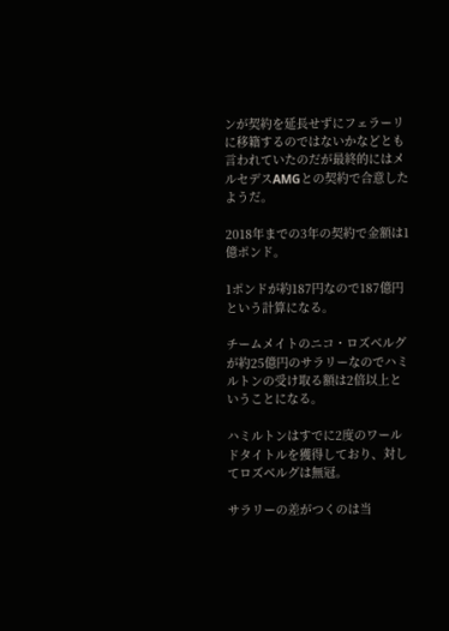ンが契約を延長せずにフェラーリに移籍するのではないかなどとも言われていたのだが最終的にはメルセデスAMGとの契約で合意したようだ。

2018年までの3年の契約で金額は1億ポンド。

1ポンドが約187円なので187億円という計算になる。

チームメイトのニコ・ロズベルグが約25億円のサラリーなのでハミルトンの受け取る額は2倍以上ということになる。

ハミルトンはすでに2度のワールドタイトルを獲得しており、対してロズベルグは無冠。

サラリーの差がつくのは当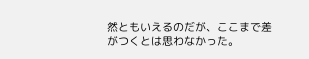然ともいえるのだが、ここまで差がつくとは思わなかった。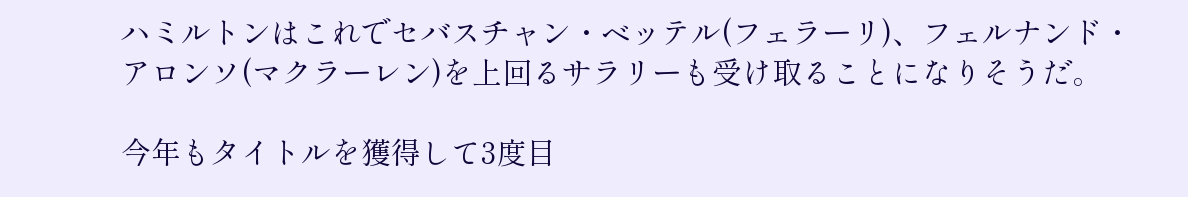ハミルトンはこれでセバスチャン・ベッテル(フェラーリ)、フェルナンド・アロンソ(マクラーレン)を上回るサラリーも受け取ることになりそうだ。

今年もタイトルを獲得して3度目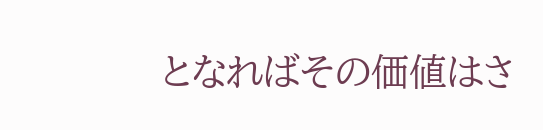となればその価値はさ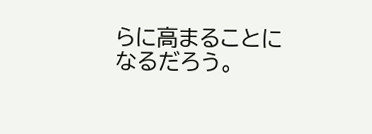らに高まることになるだろう。